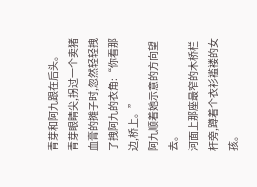青芽和阿九跟在后头。
青芽眼睛尖,拐过一个卖猪血膏的摊子时,忽然轻轻拽了拽阿九的衣角:“你看那边,桥上。”
阿九顺着她示意的方向望去。
河面上那座最窄的木桥栏杆旁,蹲着个衣衫褴褛的女孩。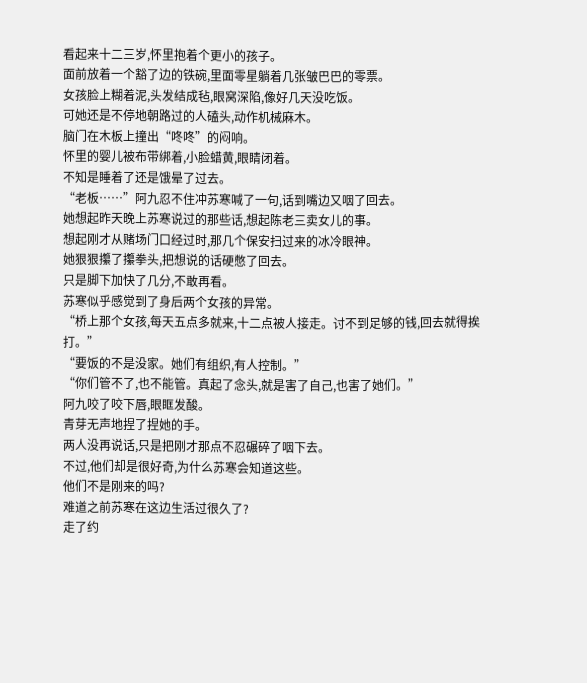看起来十二三岁,怀里抱着个更小的孩子。
面前放着一个豁了边的铁碗,里面零星躺着几张皱巴巴的零票。
女孩脸上糊着泥,头发结成毡,眼窝深陷,像好几天没吃饭。
可她还是不停地朝路过的人磕头,动作机械麻木。
脑门在木板上撞出“咚咚”的闷响。
怀里的婴儿被布带绑着,小脸蜡黄,眼睛闭着。
不知是睡着了还是饿晕了过去。
“老板……”阿九忍不住冲苏寒喊了一句,话到嘴边又咽了回去。
她想起昨天晚上苏寒说过的那些话,想起陈老三卖女儿的事。
想起刚才从赌场门口经过时,那几个保安扫过来的冰冷眼神。
她狠狠攥了攥拳头,把想说的话硬憋了回去。
只是脚下加快了几分,不敢再看。
苏寒似乎感觉到了身后两个女孩的异常。
“桥上那个女孩,每天五点多就来,十二点被人接走。讨不到足够的钱,回去就得挨打。”
“要饭的不是没家。她们有组织,有人控制。”
“你们管不了,也不能管。真起了念头,就是害了自己,也害了她们。”
阿九咬了咬下唇,眼眶发酸。
青芽无声地捏了捏她的手。
两人没再说话,只是把刚才那点不忍碾碎了咽下去。
不过,他们却是很好奇,为什么苏寒会知道这些。
他们不是刚来的吗?
难道之前苏寒在这边生活过很久了?
走了约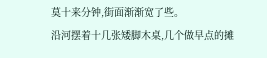莫十来分钟,街面渐渐宽了些。
沿河摆着十几张矮脚木桌,几个做早点的摊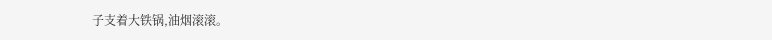子支着大铁锅,油烟滚滚。